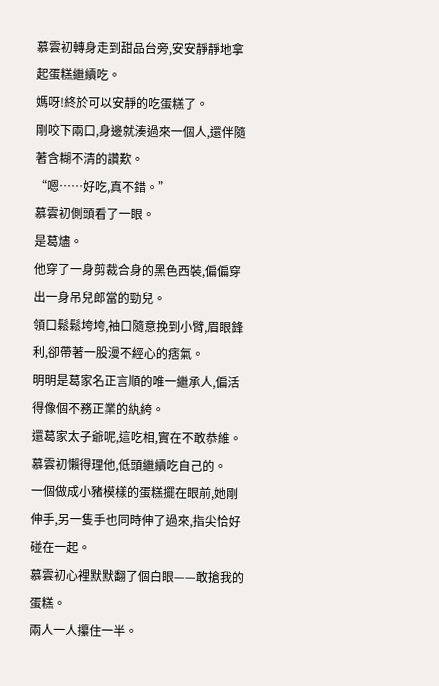慕雲初轉身走到甜品台旁,安安靜靜地拿起蛋糕繼續吃。
媽呀!終於可以安靜的吃蛋糕了。
剛咬下兩口,身邊就湊過來一個人,還伴隨著含糊不清的讚歎。
“嗯……好吃,真不錯。”
慕雲初側頭看了一眼。
是葛燼。
他穿了一身剪裁合身的黑色西裝,偏偏穿出一身吊兒郎當的勁兒。
領口鬆鬆垮垮,袖口隨意挽到小臂,眉眼鋒利,卻帶著一股漫不經心的痞氣。
明明是葛家名正言順的唯一繼承人,偏活得像個不務正業的紈絝。
還葛家太子爺呢,這吃相,實在不敢恭維。
慕雲初懶得理他,低頭繼續吃自己的。
一個做成小豬模樣的蛋糕擺在眼前,她剛伸手,另一隻手也同時伸了過來,指尖恰好碰在一起。
慕雲初心裡默默翻了個白眼——敢搶我的蛋糕。
兩人一人攥住一半。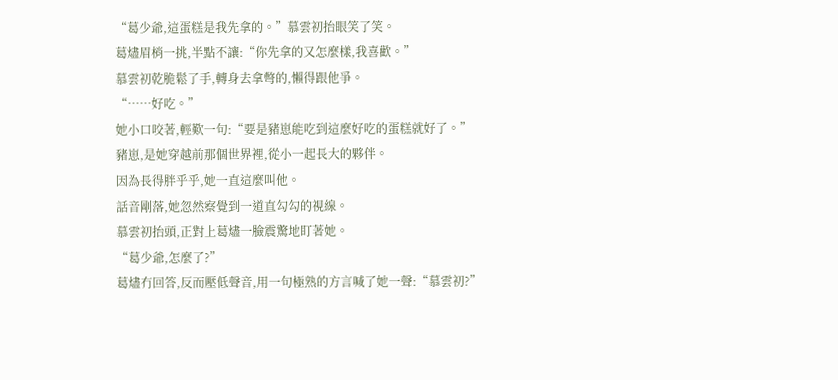“葛少爺,這蛋糕是我先拿的。”慕雲初抬眼笑了笑。
葛燼眉梢一挑,半點不讓:“你先拿的又怎麼樣,我喜歡。”
慕雲初乾脆鬆了手,轉身去拿彆的,懶得跟他爭。
“……好吃。”
她小口咬著,輕歎一句:“要是豬崽能吃到這麼好吃的蛋糕就好了。”
豬崽,是她穿越前那個世界裡,從小一起長大的夥伴。
因為長得胖乎乎,她一直這麼叫他。
話音剛落,她忽然察覺到一道直勾勾的視線。
慕雲初抬頭,正對上葛燼一臉震驚地盯著她。
“葛少爺,怎麼了?”
葛燼冇回答,反而壓低聲音,用一句極熟的方言喊了她一聲:“慕雲初?”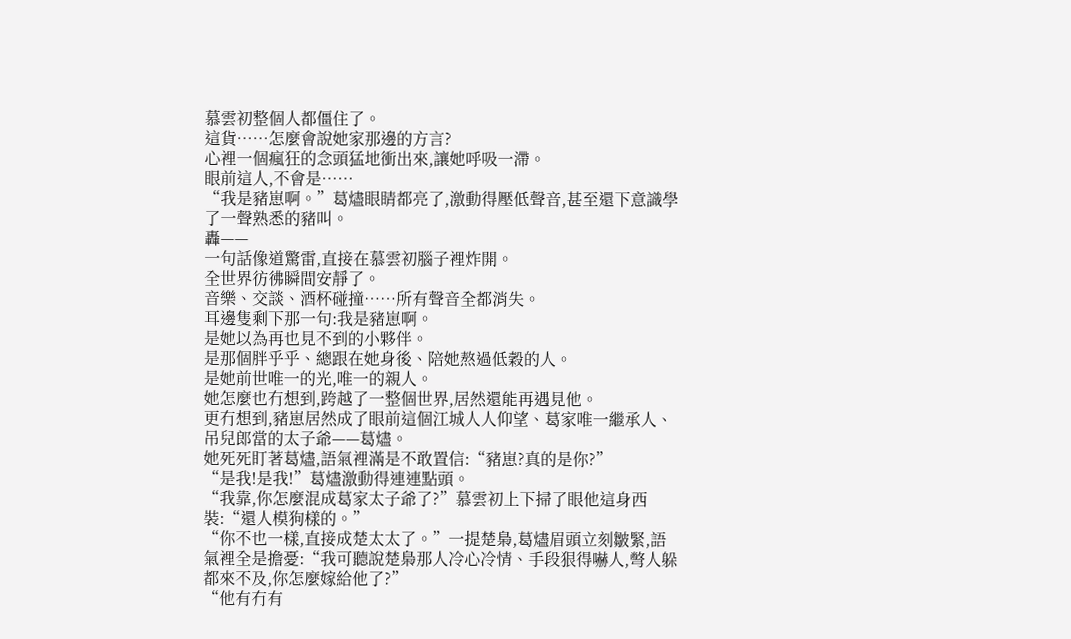慕雲初整個人都僵住了。
這貨……怎麼會說她家那邊的方言?
心裡一個瘋狂的念頭猛地衝出來,讓她呼吸一滯。
眼前這人,不會是……
“我是豬崽啊。”葛燼眼睛都亮了,激動得壓低聲音,甚至還下意識學了一聲熟悉的豬叫。
轟——
一句話像道驚雷,直接在慕雲初腦子裡炸開。
全世界彷彿瞬間安靜了。
音樂、交談、酒杯碰撞……所有聲音全都消失。
耳邊隻剩下那一句:我是豬崽啊。
是她以為再也見不到的小夥伴。
是那個胖乎乎、總跟在她身後、陪她熬過低穀的人。
是她前世唯一的光,唯一的親人。
她怎麼也冇想到,跨越了一整個世界,居然還能再遇見他。
更冇想到,豬崽居然成了眼前這個江城人人仰望、葛家唯一繼承人、吊兒郎當的太子爺——葛燼。
她死死盯著葛燼,語氣裡滿是不敢置信:“豬崽?真的是你?”
“是我!是我!”葛燼激動得連連點頭。
“我靠,你怎麼混成葛家太子爺了?”慕雲初上下掃了眼他這身西裝:“還人模狗樣的。”
“你不也一樣,直接成楚太太了。”一提楚梟,葛燼眉頭立刻皺緊,語氣裡全是擔憂:“我可聽說楚梟那人冷心冷情、手段狠得嚇人,彆人躲都來不及,你怎麼嫁給他了?”
“他有冇有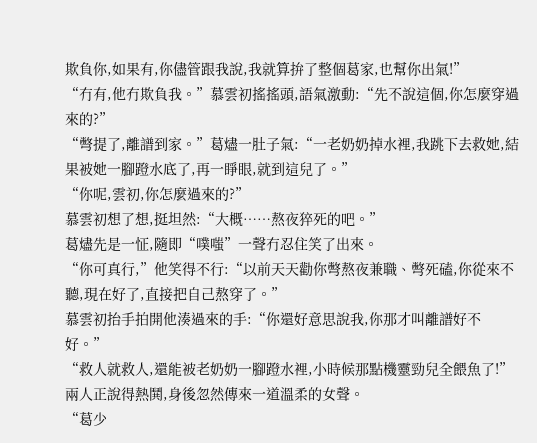欺負你,如果有,你儘管跟我說,我就算拚了整個葛家,也幫你出氣!”
“冇有,他冇欺負我。”慕雲初搖搖頭,語氣激動:“先不說這個,你怎麼穿過來的?”
“彆提了,離譜到家。”葛燼一肚子氣:“一老奶奶掉水裡,我跳下去救她,結果被她一腳蹬水底了,再一睜眼,就到這兒了。”
“你呢,雲初,你怎麼過來的?”
慕雲初想了想,挺坦然:“大概……熬夜猝死的吧。”
葛燼先是一怔,隨即“噗嗤”一聲冇忍住笑了出來。
“你可真行,”他笑得不行:“以前天天勸你彆熬夜兼職、彆死磕,你從來不聽,現在好了,直接把自己熬穿了。”
慕雲初抬手拍開他湊過來的手:“你還好意思說我,你那才叫離譜好不好。”
“救人就救人,還能被老奶奶一腳蹬水裡,小時候那點機靈勁兒全餵魚了!”
兩人正說得熱鬨,身後忽然傳來一道溫柔的女聲。
“葛少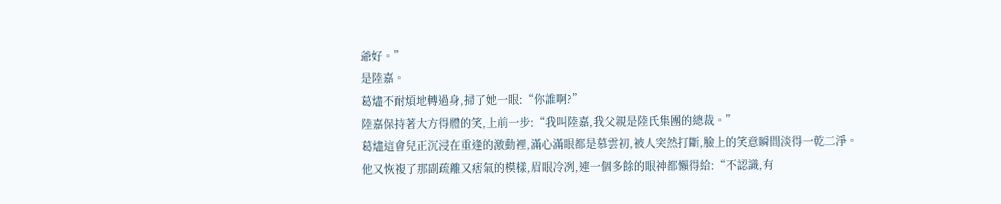爺好。”
是陸嘉。
葛燼不耐煩地轉過身,掃了她一眼:“你誰啊?”
陸嘉保持著大方得體的笑,上前一步:“我叫陸嘉,我父親是陸氏集團的總裁。”
葛燼這會兒正沉浸在重逢的激動裡,滿心滿眼都是慕雲初,被人突然打斷,臉上的笑意瞬間淡得一乾二淨。
他又恢複了那副疏離又痞氣的模樣,眉眼冷冽,連一個多餘的眼神都懶得給:“不認識,有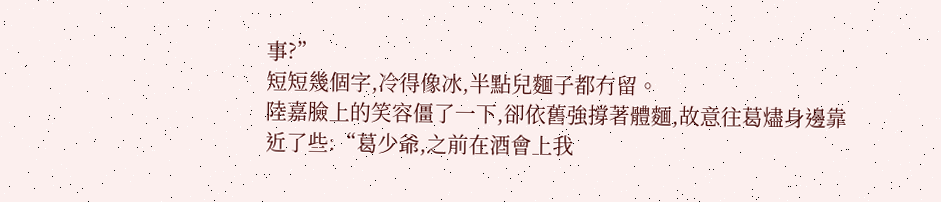事?”
短短幾個字,冷得像冰,半點兒麵子都冇留。
陸嘉臉上的笑容僵了一下,卻依舊強撐著體麵,故意往葛燼身邊靠近了些:“葛少爺,之前在酒會上我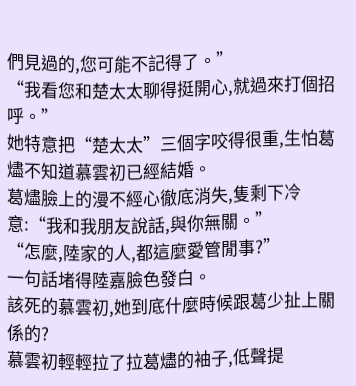們見過的,您可能不記得了。”
“我看您和楚太太聊得挺開心,就過來打個招呼。”
她特意把“楚太太”三個字咬得很重,生怕葛燼不知道慕雲初已經結婚。
葛燼臉上的漫不經心徹底消失,隻剩下冷意:“我和我朋友說話,與你無關。”
“怎麼,陸家的人,都這麼愛管閒事?”
一句話堵得陸嘉臉色發白。
該死的慕雲初,她到底什麼時候跟葛少扯上關係的?
慕雲初輕輕拉了拉葛燼的袖子,低聲提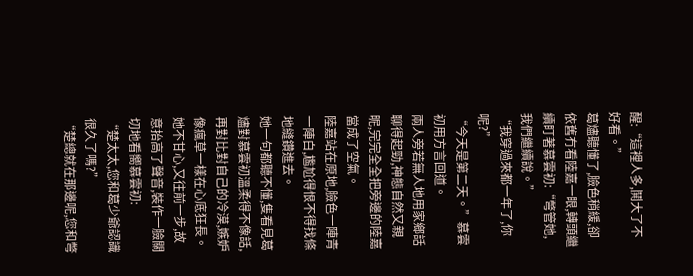醒:“這裡人多,鬨大了不好看。”
葛燼聽懂了,臉色稍緩,卻依舊冇看陸嘉一眼,轉頭繼續盯著慕雲初:“彆管她,我們繼續說。”
“我穿過來都一年了,你呢?”
“今天是第二天。”慕雲初用方言回道。
兩人旁若無人地用家鄉話聊得起勁,神態自然又親昵,完完全全把旁邊的陸嘉當成了空氣。
陸嘉站在原地,臉色一陣青一陣白,尷尬得恨不得找條地縫鑽進去。
她一句都聽不懂,隻看見葛燼對慕雲初溫柔得不像話,再對比對自己的冷漠,嫉妒像瘋草一樣在心底狂長。
她不甘心,又往前一步,故意抬高了聲音,裝作一臉關切地看嚮慕雲初:
“楚太太,您和葛少爺認識很久了嗎?”
“楚總就在那邊呢,您和彆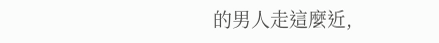的男人走這麼近,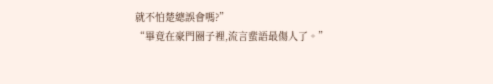就不怕楚總誤會嗎?”
“畢竟在豪門圈子裡,流言蜚語最傷人了。”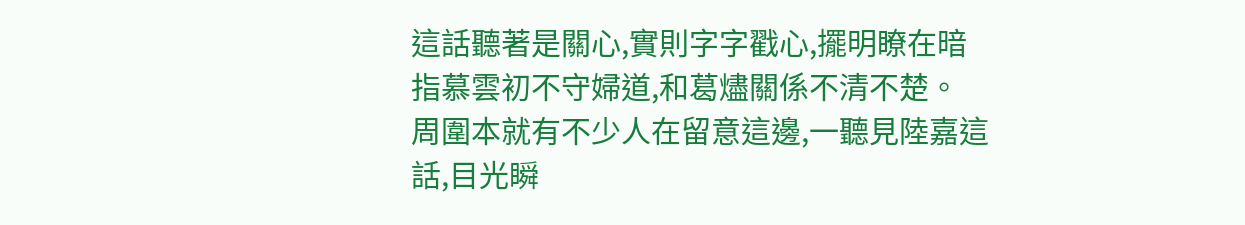這話聽著是關心,實則字字戳心,擺明瞭在暗指慕雲初不守婦道,和葛燼關係不清不楚。
周圍本就有不少人在留意這邊,一聽見陸嘉這話,目光瞬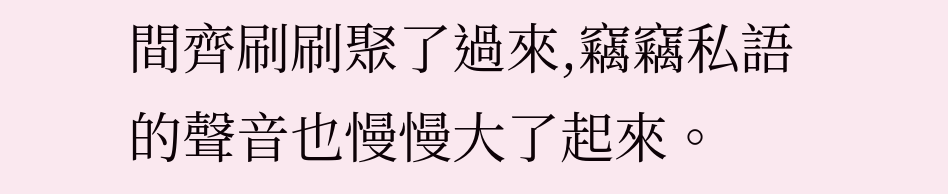間齊刷刷聚了過來,竊竊私語的聲音也慢慢大了起來。